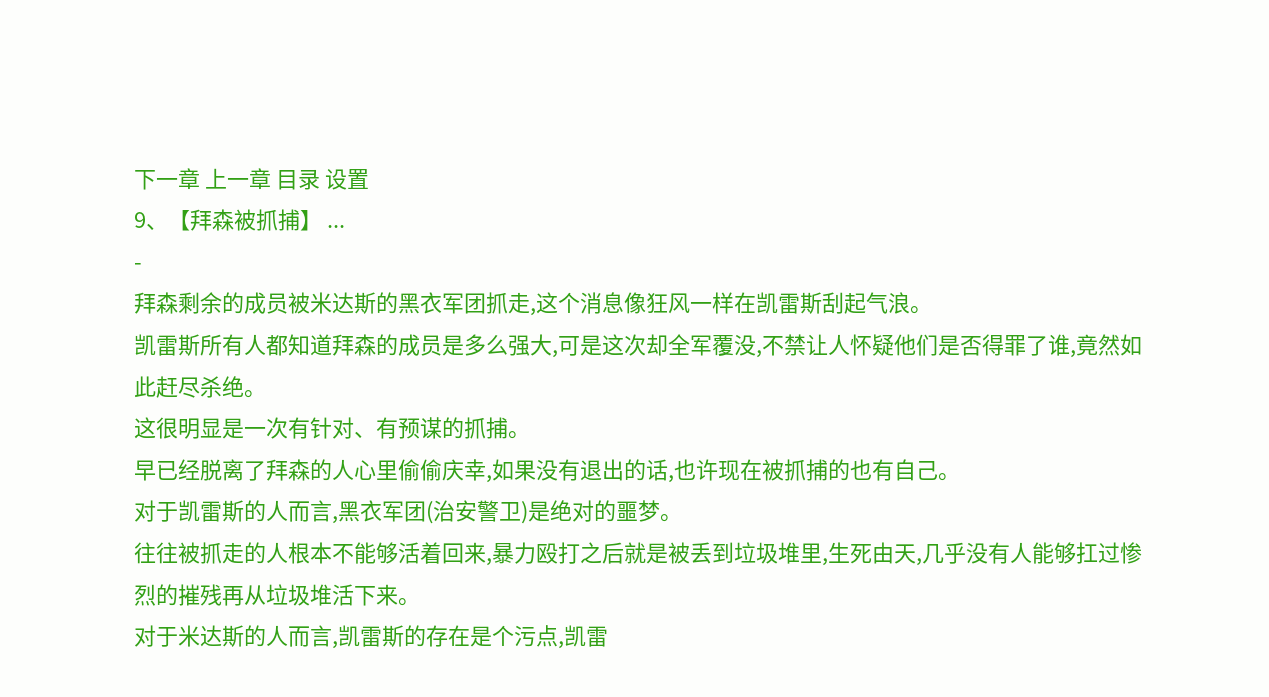下一章 上一章 目录 设置
9、【拜森被抓捕】 ...
-
拜森剩余的成员被米达斯的黑衣军团抓走,这个消息像狂风一样在凯雷斯刮起气浪。
凯雷斯所有人都知道拜森的成员是多么强大,可是这次却全军覆没,不禁让人怀疑他们是否得罪了谁,竟然如此赶尽杀绝。
这很明显是一次有针对、有预谋的抓捕。
早已经脱离了拜森的人心里偷偷庆幸,如果没有退出的话,也许现在被抓捕的也有自己。
对于凯雷斯的人而言,黑衣军团(治安警卫)是绝对的噩梦。
往往被抓走的人根本不能够活着回来,暴力殴打之后就是被丢到垃圾堆里,生死由天,几乎没有人能够扛过惨烈的摧残再从垃圾堆活下来。
对于米达斯的人而言,凯雷斯的存在是个污点,凯雷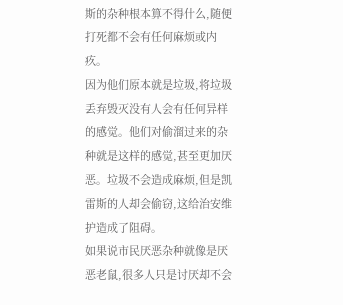斯的杂种根本算不得什么,随便打死都不会有任何麻烦或内疚。
因为他们原本就是垃圾,将垃圾丢弃毁灭没有人会有任何异样的感觉。他们对偷溜过来的杂种就是这样的感觉,甚至更加厌恶。垃圾不会造成麻烦,但是凯雷斯的人却会偷窃,这给治安维护造成了阻碍。
如果说市民厌恶杂种就像是厌恶老鼠,很多人只是讨厌却不会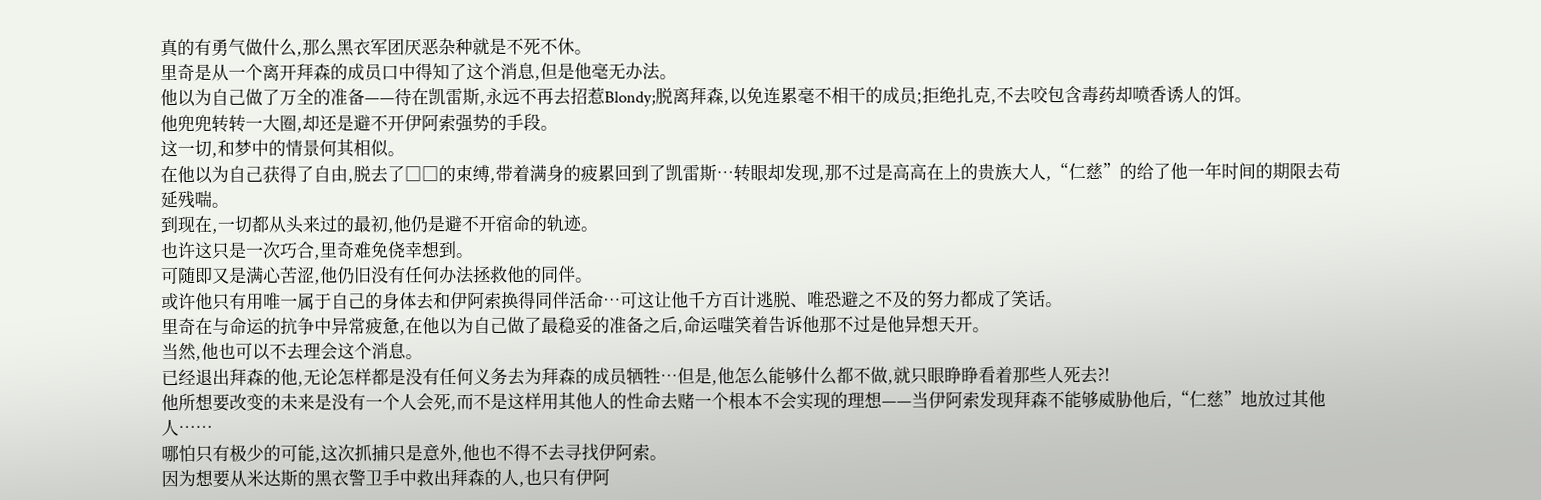真的有勇气做什么,那么黑衣军团厌恶杂种就是不死不休。
里奇是从一个离开拜森的成员口中得知了这个消息,但是他毫无办法。
他以为自己做了万全的准备——待在凯雷斯,永远不再去招惹Blondy;脱离拜森,以免连累毫不相干的成员;拒绝扎克,不去咬包含毒药却喷香诱人的饵。
他兜兜转转一大圈,却还是避不开伊阿索强势的手段。
这一切,和梦中的情景何其相似。
在他以为自己获得了自由,脱去了□□的束缚,带着满身的疲累回到了凯雷斯…转眼却发现,那不过是高高在上的贵族大人,“仁慈”的给了他一年时间的期限去苟延残喘。
到现在,一切都从头来过的最初,他仍是避不开宿命的轨迹。
也许这只是一次巧合,里奇难免侥幸想到。
可随即又是满心苦涩,他仍旧没有任何办法拯救他的同伴。
或许他只有用唯一属于自己的身体去和伊阿索换得同伴活命…可这让他千方百计逃脱、唯恐避之不及的努力都成了笑话。
里奇在与命运的抗争中异常疲惫,在他以为自己做了最稳妥的准备之后,命运嗤笑着告诉他那不过是他异想天开。
当然,他也可以不去理会这个消息。
已经退出拜森的他,无论怎样都是没有任何义务去为拜森的成员牺牲…但是,他怎么能够什么都不做,就只眼睁睁看着那些人死去?!
他所想要改变的未来是没有一个人会死,而不是这样用其他人的性命去赌一个根本不会实现的理想——当伊阿索发现拜森不能够威胁他后,“仁慈”地放过其他人……
哪怕只有极少的可能,这次抓捕只是意外,他也不得不去寻找伊阿索。
因为想要从米达斯的黑衣警卫手中救出拜森的人,也只有伊阿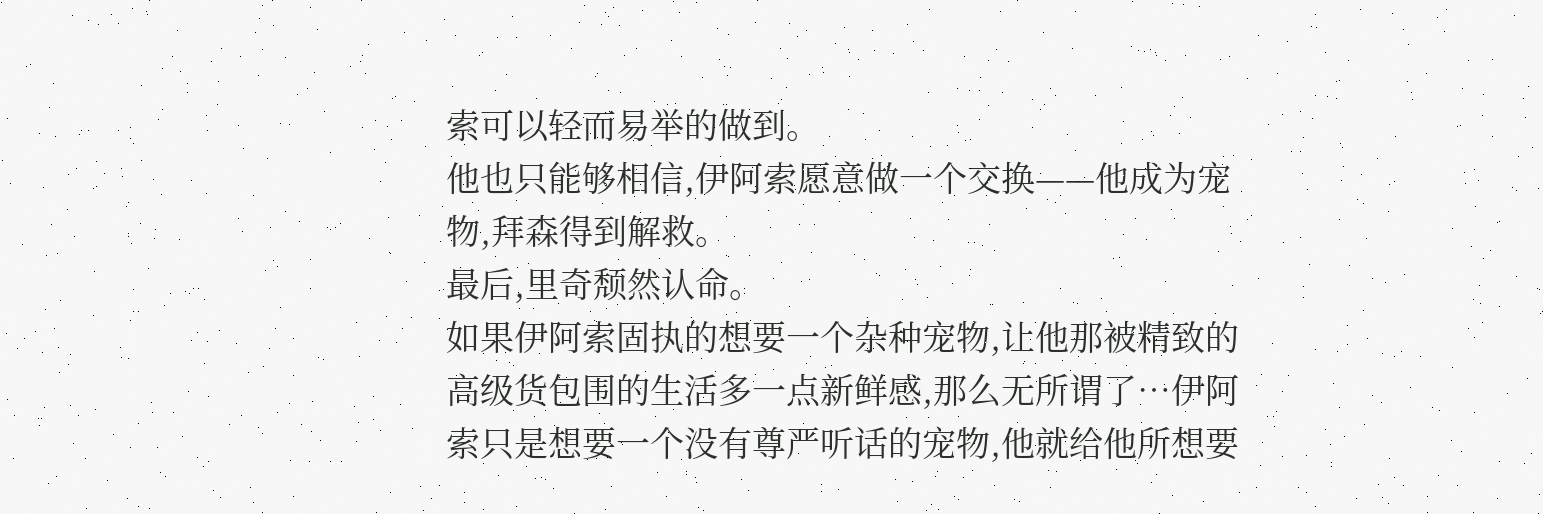索可以轻而易举的做到。
他也只能够相信,伊阿索愿意做一个交换——他成为宠物,拜森得到解救。
最后,里奇颓然认命。
如果伊阿索固执的想要一个杂种宠物,让他那被精致的高级货包围的生活多一点新鲜感,那么无所谓了…伊阿索只是想要一个没有尊严听话的宠物,他就给他所想要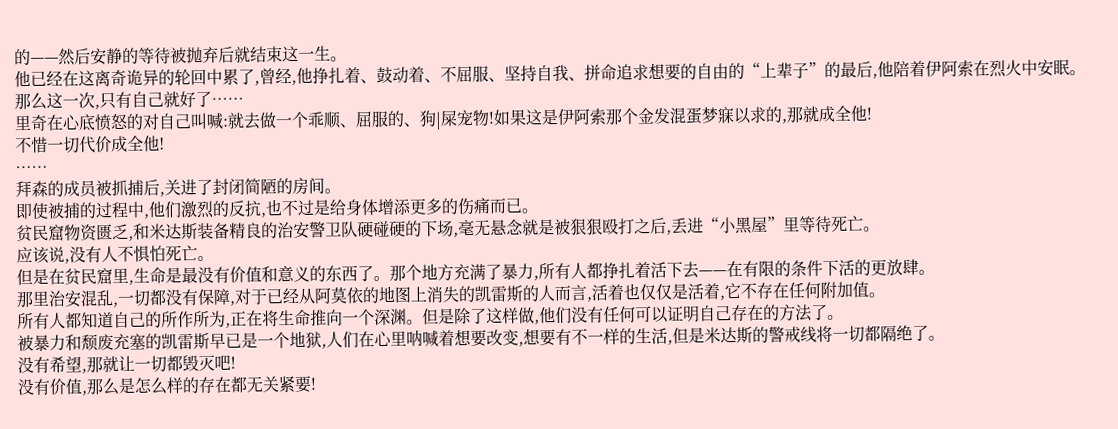的——然后安静的等待被抛弃后就结束这一生。
他已经在这离奇诡异的轮回中累了,曾经,他挣扎着、鼓动着、不屈服、坚持自我、拼命追求想要的自由的“上辈子”的最后,他陪着伊阿索在烈火中安眠。
那么这一次,只有自己就好了……
里奇在心底愤怒的对自己叫喊:就去做一个乖顺、屈服的、狗|屎宠物!如果这是伊阿索那个金发混蛋梦寐以求的,那就成全他!
不惜一切代价成全他!
……
拜森的成员被抓捕后,关进了封闭简陋的房间。
即使被捕的过程中,他们激烈的反抗,也不过是给身体增添更多的伤痛而已。
贫民窟物资匮乏,和米达斯装备精良的治安警卫队硬碰硬的下场,毫无悬念就是被狠狠殴打之后,丢进“小黑屋”里等待死亡。
应该说,没有人不惧怕死亡。
但是在贫民窟里,生命是最没有价值和意义的东西了。那个地方充满了暴力,所有人都挣扎着活下去——在有限的条件下活的更放肆。
那里治安混乱,一切都没有保障,对于已经从阿莫依的地图上消失的凯雷斯的人而言,活着也仅仅是活着,它不存在任何附加值。
所有人都知道自己的所作所为,正在将生命推向一个深渊。但是除了这样做,他们没有任何可以证明自己存在的方法了。
被暴力和颓废充塞的凯雷斯早已是一个地狱,人们在心里呐喊着想要改变,想要有不一样的生活,但是米达斯的警戒线将一切都隔绝了。
没有希望,那就让一切都毁灭吧!
没有价值,那么是怎么样的存在都无关紧要!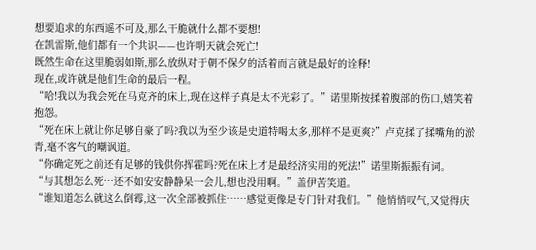想要追求的东西遥不可及,那么干脆就什么都不要想!
在凯雷斯,他们都有一个共识——也许明天就会死亡!
既然生命在这里脆弱如斯,那么放纵对于朝不保夕的活着而言就是最好的诠释!
现在,或许就是他们生命的最后一程。
“哈!我以为我会死在马克齐的床上,现在这样子真是太不光彩了。”诺里斯按揉着腹部的伤口,嬉笑着抱怨。
“死在床上就让你足够自豪了吗?我以为至少该是史道特喝太多,那样不是更爽?”卢克揉了揉嘴角的淤青,毫不客气的嘲讽道。
“你确定死之前还有足够的钱供你挥霍吗?死在床上才是最经济实用的死法!”诺里斯振振有词。
“与其想怎么死…还不如安安静静呆一会儿,想也没用啊。”盖伊苦笑道。
“谁知道怎么就这么倒霉,这一次全部被抓住……感觉更像是专门针对我们。”他悄悄叹气,又觉得庆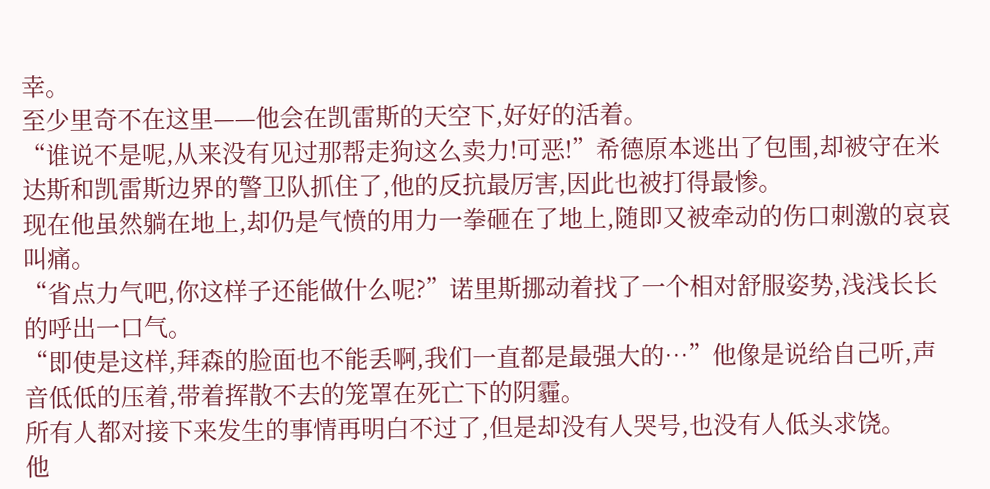幸。
至少里奇不在这里——他会在凯雷斯的天空下,好好的活着。
“谁说不是呢,从来没有见过那帮走狗这么卖力!可恶!”希德原本逃出了包围,却被守在米达斯和凯雷斯边界的警卫队抓住了,他的反抗最厉害,因此也被打得最惨。
现在他虽然躺在地上,却仍是气愤的用力一拳砸在了地上,随即又被牵动的伤口刺激的哀哀叫痛。
“省点力气吧,你这样子还能做什么呢?”诺里斯挪动着找了一个相对舒服姿势,浅浅长长的呼出一口气。
“即使是这样,拜森的脸面也不能丢啊,我们一直都是最强大的…”他像是说给自己听,声音低低的压着,带着挥散不去的笼罩在死亡下的阴霾。
所有人都对接下来发生的事情再明白不过了,但是却没有人哭号,也没有人低头求饶。
他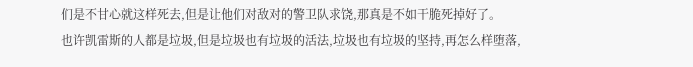们是不甘心就这样死去,但是让他们对敌对的警卫队求饶,那真是不如干脆死掉好了。
也许凯雷斯的人都是垃圾,但是垃圾也有垃圾的活法,垃圾也有垃圾的坚持,再怎么样堕落,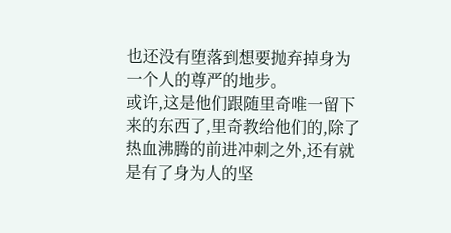也还没有堕落到想要抛弃掉身为一个人的尊严的地步。
或许,这是他们跟随里奇唯一留下来的东西了,里奇教给他们的,除了热血沸腾的前进冲刺之外,还有就是有了身为人的坚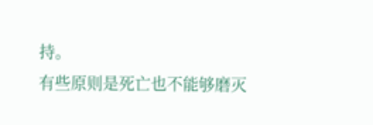持。
有些原则是死亡也不能够磨灭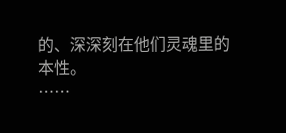的、深深刻在他们灵魂里的本性。
……